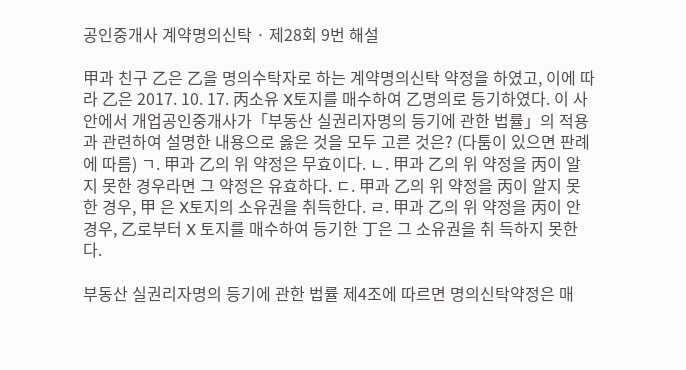공인중개사 계약명의신탁 · 제28회 9번 해설

甲과 친구 乙은 乙을 명의수탁자로 하는 계약명의신탁 약정을 하였고, 이에 따라 乙은 2017. 10. 17. 丙소유 X토지를 매수하여 乙명의로 등기하였다. 이 사안에서 개업공인중개사가「부동산 실권리자명의 등기에 관한 법률」의 적용과 관련하여 설명한 내용으로 옳은 것을 모두 고른 것은? (다툼이 있으면 판례에 따름) ㄱ. 甲과 乙의 위 약정은 무효이다. ㄴ. 甲과 乙의 위 약정을 丙이 알지 못한 경우라면 그 약정은 유효하다. ㄷ. 甲과 乙의 위 약정을 丙이 알지 못한 경우, 甲 은 X토지의 소유권을 취득한다. ㄹ. 甲과 乙의 위 약정을 丙이 안 경우, 乙로부터 X 토지를 매수하여 등기한 丁은 그 소유권을 취 득하지 못한다.

부동산 실권리자명의 등기에 관한 법률 제4조에 따르면 명의신탁약정은 매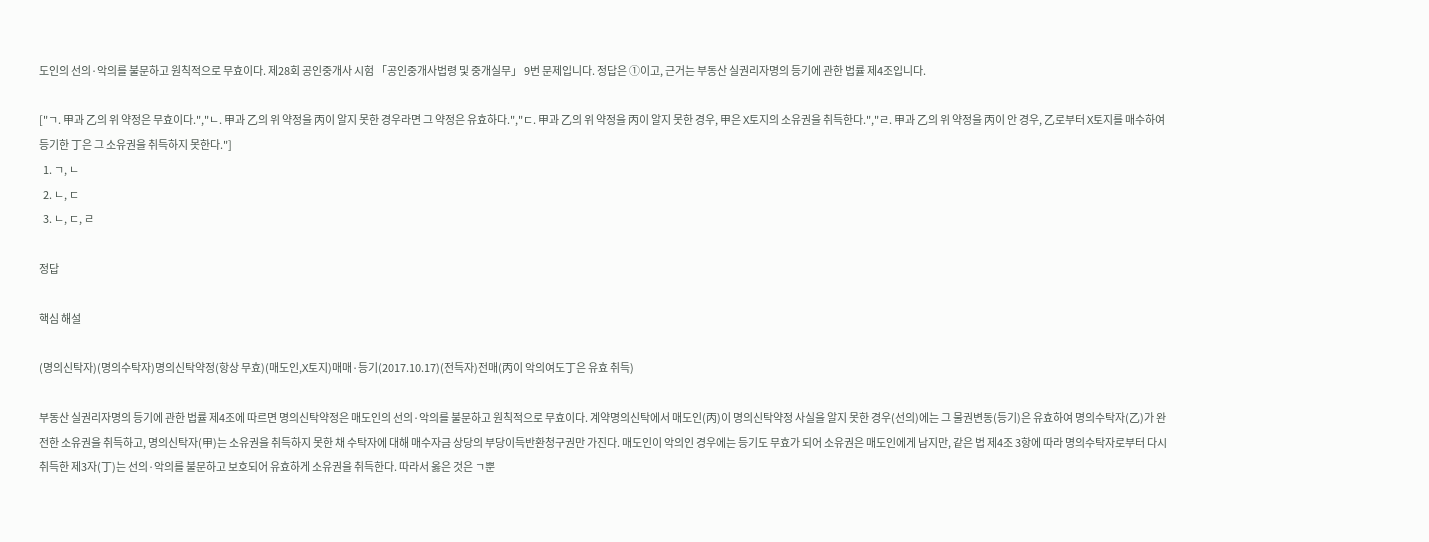도인의 선의·악의를 불문하고 원칙적으로 무효이다. 제28회 공인중개사 시험 「공인중개사법령 및 중개실무」 9번 문제입니다. 정답은 ①이고, 근거는 부동산 실권리자명의 등기에 관한 법률 제4조입니다.

["ㄱ. 甲과 乙의 위 약정은 무효이다.","ㄴ. 甲과 乙의 위 약정을 丙이 알지 못한 경우라면 그 약정은 유효하다.","ㄷ. 甲과 乙의 위 약정을 丙이 알지 못한 경우, 甲은 X토지의 소유권을 취득한다.","ㄹ. 甲과 乙의 위 약정을 丙이 안 경우, 乙로부터 X토지를 매수하여 등기한 丁은 그 소유권을 취득하지 못한다."]
  1. ㄱ, ㄴ
  2. ㄴ, ㄷ
  3. ㄴ, ㄷ, ㄹ

정답

핵심 해설

(명의신탁자)(명의수탁자)명의신탁약정(항상 무효)(매도인,X토지)매매·등기(2017.10.17)(전득자)전매(丙이 악의여도丁은 유효 취득)

부동산 실권리자명의 등기에 관한 법률 제4조에 따르면 명의신탁약정은 매도인의 선의·악의를 불문하고 원칙적으로 무효이다. 계약명의신탁에서 매도인(丙)이 명의신탁약정 사실을 알지 못한 경우(선의)에는 그 물권변동(등기)은 유효하여 명의수탁자(乙)가 완전한 소유권을 취득하고, 명의신탁자(甲)는 소유권을 취득하지 못한 채 수탁자에 대해 매수자금 상당의 부당이득반환청구권만 가진다. 매도인이 악의인 경우에는 등기도 무효가 되어 소유권은 매도인에게 남지만, 같은 법 제4조 3항에 따라 명의수탁자로부터 다시 취득한 제3자(丁)는 선의·악의를 불문하고 보호되어 유효하게 소유권을 취득한다. 따라서 옳은 것은 ㄱ뿐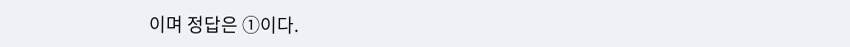이며 정답은 ①이다.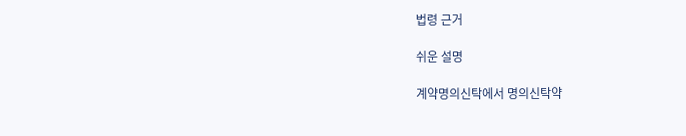법령 근거

쉬운 설명

계약명의신탁에서 명의신탁약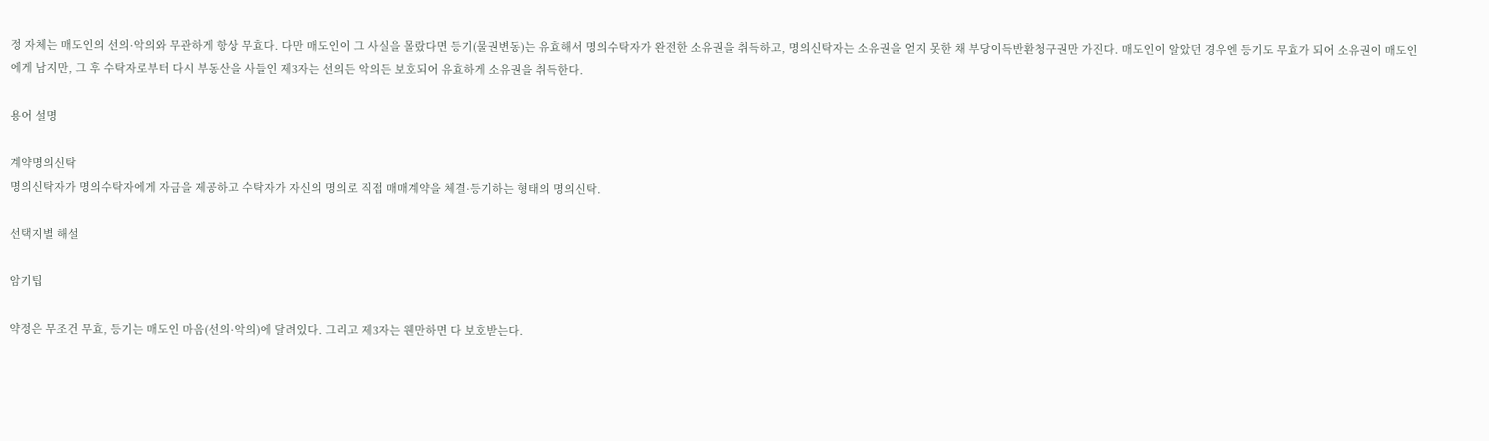정 자체는 매도인의 선의·악의와 무관하게 항상 무효다. 다만 매도인이 그 사실을 몰랐다면 등기(물권변동)는 유효해서 명의수탁자가 완전한 소유권을 취득하고, 명의신탁자는 소유권을 얻지 못한 채 부당이득반환청구권만 가진다. 매도인이 알았던 경우엔 등기도 무효가 되어 소유권이 매도인에게 남지만, 그 후 수탁자로부터 다시 부동산을 사들인 제3자는 선의든 악의든 보호되어 유효하게 소유권을 취득한다.

용어 설명

계약명의신탁
명의신탁자가 명의수탁자에게 자금을 제공하고 수탁자가 자신의 명의로 직접 매매계약을 체결·등기하는 형태의 명의신탁.

선택지별 해설

암기팁

약정은 무조건 무효, 등기는 매도인 마음(선의·악의)에 달려있다. 그리고 제3자는 웬만하면 다 보호받는다.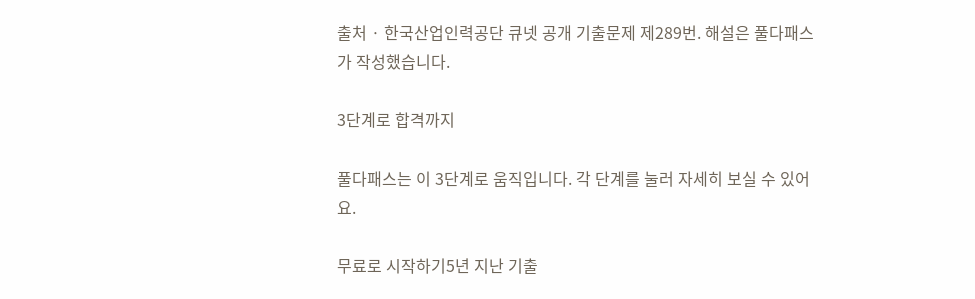출처 · 한국산업인력공단 큐넷 공개 기출문제 제289번. 해설은 풀다패스가 작성했습니다.

3단계로 합격까지

풀다패스는 이 3단계로 움직입니다. 각 단계를 눌러 자세히 보실 수 있어요.

무료로 시작하기5년 지난 기출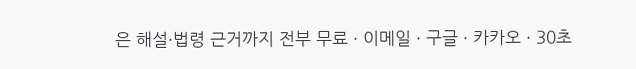은 해설·법령 근거까지 전부 무료 · 이메일 · 구글 · 카카오 · 30초